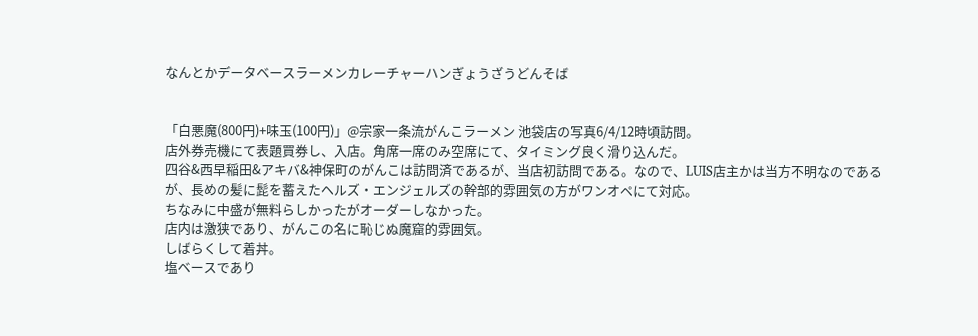なんとかデータベースラーメンカレーチャーハンぎょうざうどんそば


「白悪魔(800円)+味玉(100円)」@宗家一条流がんこラーメン 池袋店の写真6/4/12時頃訪問。
店外券売機にて表題買券し、入店。角席一席のみ空席にて、タイミング良く滑り込んだ。
四谷&西早稲田&アキバ&神保町のがんこは訪問済であるが、当店初訪問である。なので、LUIS店主かは当方不明なのであるが、長めの髪に髭を蓄えたヘルズ・エンジェルズの幹部的雰囲気の方がワンオペにて対応。
ちなみに中盛が無料らしかったがオーダーしなかった。
店内は激狭であり、がんこの名に恥じぬ魔窟的雰囲気。
しばらくして着丼。
塩ベースであり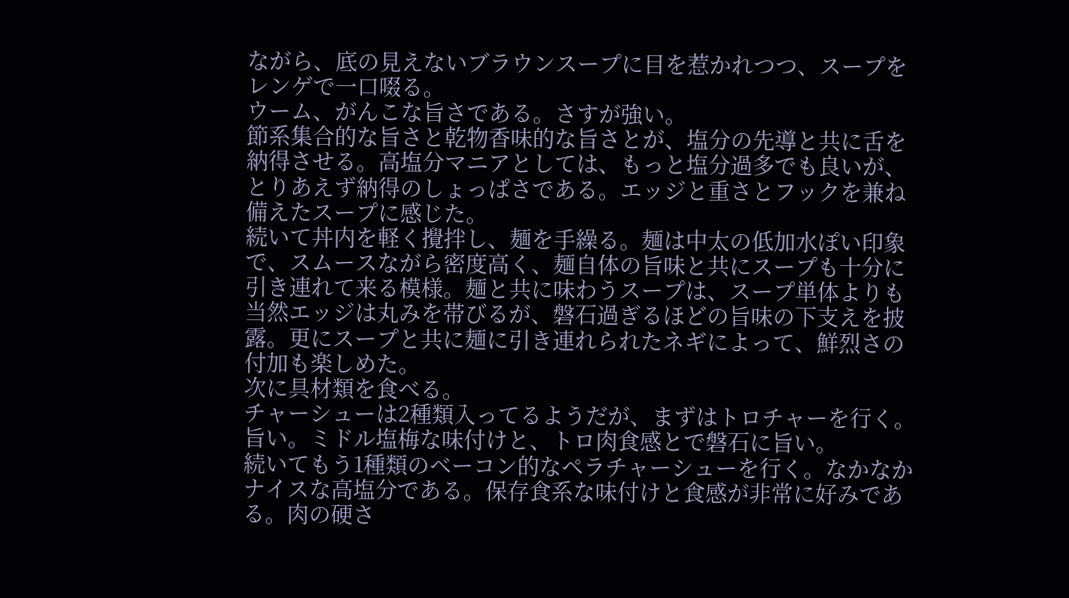ながら、底の見えないブラウンスープに目を惹かれつつ、スープをレンゲで一口啜る。
ウーム、がんこな旨さである。さすが強い。
節系集合的な旨さと乾物香味的な旨さとが、塩分の先導と共に舌を納得させる。高塩分マニアとしては、もっと塩分過多でも良いが、とりあえず納得のしょっぱさである。エッジと重さとフックを兼ね備えたスープに感じた。
続いて丼内を軽く攪拌し、麺を手繰る。麺は中太の低加水ぽい印象で、スムースながら密度高く、麺自体の旨味と共にスープも十分に引き連れて来る模様。麺と共に味わうスープは、スープ単体よりも当然エッジは丸みを帯びるが、磐石過ぎるほどの旨味の下支えを披露。更にスープと共に麺に引き連れられたネギによって、鮮烈さの付加も楽しめた。
次に具材類を食べる。
チャーシューは2種類入ってるようだが、まずはトロチャーを行く。旨い。ミドル塩梅な味付けと、トロ肉食感とで磐石に旨い。
続いてもう1種類のベーコン的なペラチャーシューを行く。なかなかナイスな高塩分である。保存食系な味付けと食感が非常に好みである。肉の硬さ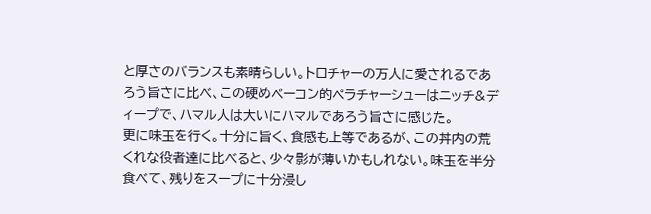と厚さのバランスも素晴らしい。トロチャーの万人に愛されるであろう旨さに比べ、この硬めベーコン的ペラチャーシューはニッチ&ディープで、ハマル人は大いにハマルであろう旨さに感じた。
更に味玉を行く。十分に旨く、食感も上等であるが、この丼内の荒くれな役者達に比べると、少々影が薄いかもしれない。味玉を半分食べて、残りをスープに十分浸し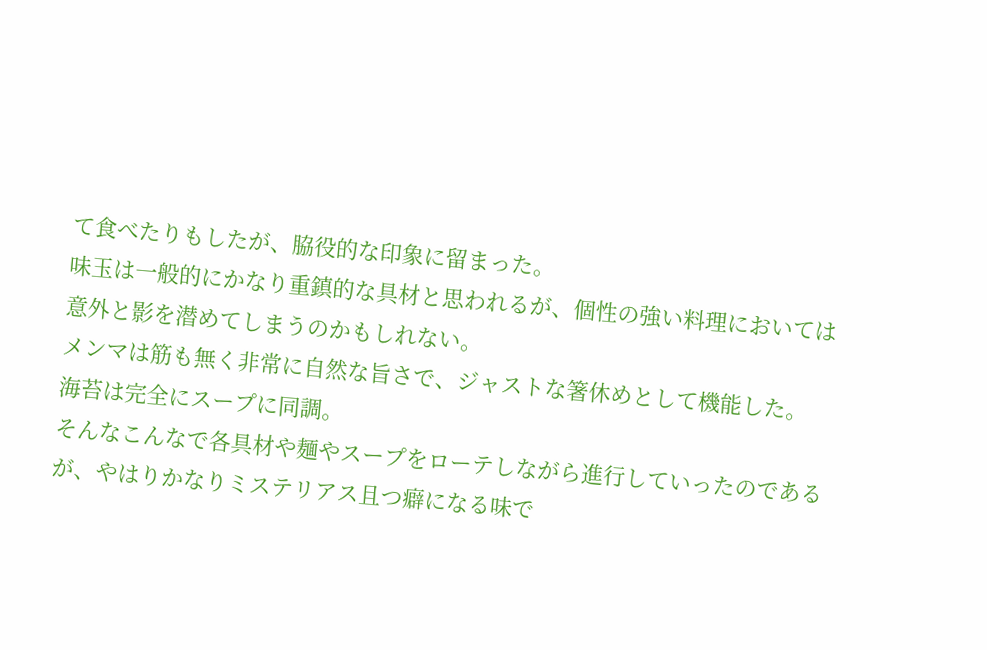て食べたりもしたが、脇役的な印象に留まった。
味玉は一般的にかなり重鎮的な具材と思われるが、個性の強い料理においては意外と影を潜めてしまうのかもしれない。
メンマは筋も無く非常に自然な旨さで、ジャストな箸休めとして機能した。
海苔は完全にスープに同調。
そんなこんなで各具材や麺やスープをローテしながら進行していったのであるが、やはりかなりミステリアス且つ癖になる味で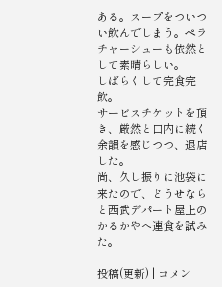ある。スープをついつい飲んでしまう。ペラチャーシューも依然として素晴らしい。
しばらくして完食完飲。
サービスチケットを頂き、厳然と口内に続く余韻を感じつつ、退店した。
尚、久し振りに池袋に来たので、どうせならと西武デパート屋上のかるかやへ連食を試みた。

投稿(更新) | コメン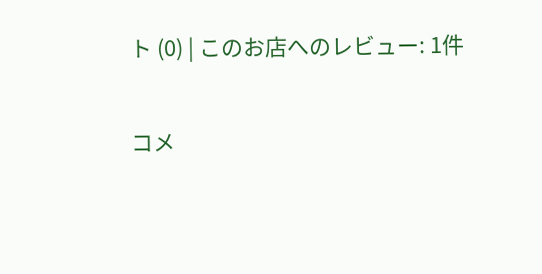ト (0) | このお店へのレビュー: 1件

コメ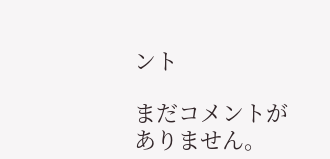ント

まだコメントがありません。